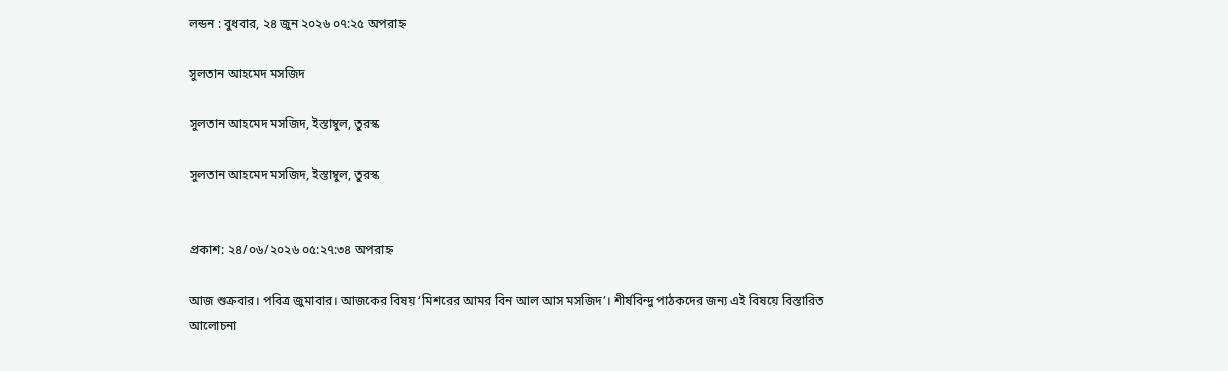লন্ডন : বুধবার, ২৪ জুন ২০২৬ ০৭:২৫ অপরাহ্ন

সুলতান আহমেদ মসজিদ

সুলতান আহমেদ মসজিদ, ইস্তাম্বুল, তুরস্ক

সুলতান আহমেদ মসজিদ, ইস্তাম্বুল, তুরস্ক


প্রকাশ: ২৪/০৬/২০২৬ ০৫:২৭:৩৪ অপরাহ্ন

আজ শুক্রবার। পবিত্র জুমাবার। আজকের বিষয় ‘মিশরের আমর বিন আল আস মসজিদ’। শীর্ষবিন্দু পাঠকদের জন্য এই বিষয়ে বিস্তারিত আলোচনা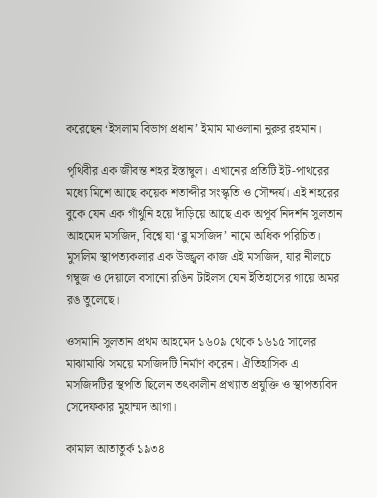করেছেন ‘ইসলাম বিভাগ প্রধান’ ইমাম মাওলানা নুরুর রহমান।

পৃথিবীর এক জীবন্ত শহর ইস্তাম্বুল। এখানের প্রতিটি ইট-পাথরের মধ্যে মিশে আছে কয়েক শতাব্দীর সংস্কৃতি ও সৌন্দর্য। এই শহরের বুকে যেন এক গাঁথুনি হয়ে দাঁড়িয়ে আছে এক অপূর্ব নিদর্শন সুলতান আহমেদ মসজিদ, বিশ্বে যা ‘ব্লু মসজিদ’ নামে অধিক পরিচিত। মুসলিম স্থাপত্যকলার এক উজ্জ্বল কাজ এই মসজিদ, যার নীলচে গম্বুজ ও দেয়ালে বসানো রঙিন টাইলস যেন ইতিহাসের গায়ে অমর রঙ তুলেছে।

ওসমানি সুলতান প্রথম আহমেদ ১৬০৯ থেকে ১৬১৫ সালের মাঝামাঝি সময়ে মসজিদটি নির্মাণ করেন। ঐতিহাসিক এ মসজিদটির স্থপতি ছিলেন তৎকালীন প্রখ্যাত প্রযুক্তি ও স্থাপত্যবিদ সেদেফকার মুহাম্মদ আগা।

কামাল আতাতুর্ক ১৯৩৪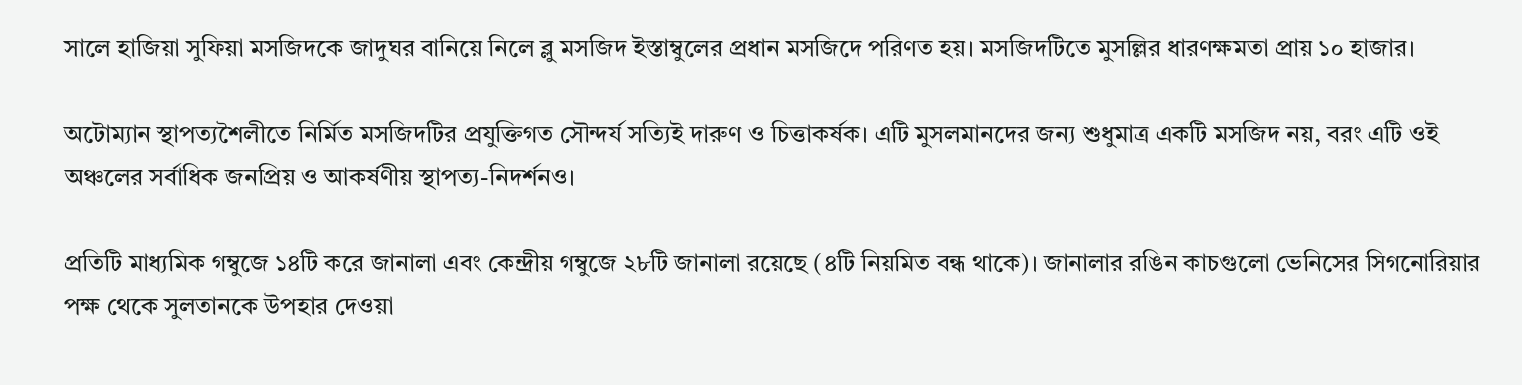সালে হাজিয়া সুফিয়া মসজিদকে জাদুঘর বানিয়ে নিলে ব্লু মসজিদ ইস্তাম্বুলের প্রধান মসজিদে পরিণত হয়। মসজিদটিতে মুসল্লির ধারণক্ষমতা প্রায় ১০ হাজার।

অটোম্যান স্থাপত্যশৈলীতে নির্মিত মসজিদটির প্রযুক্তিগত সৌন্দর্য সত্যিই দারুণ ও চিত্তাকর্ষক। এটি মুসলমানদের জন্য শুধুমাত্র একটি মসজিদ নয়, বরং এটি ওই অঞ্চলের সর্বাধিক জনপ্রিয় ও আকর্ষণীয় স্থাপত্য-নিদর্শনও।

প্রতিটি মাধ্যমিক গম্বুজে ১৪টি করে জানালা এবং কেন্দ্রীয় গম্বুজে ২৮টি জানালা রয়েছে (৪টি নিয়মিত বন্ধ থাকে)। জানালার রঙিন কাচগুলো ভেনিসের সিগনোরিয়ার পক্ষ থেকে সুলতানকে উপহার দেওয়া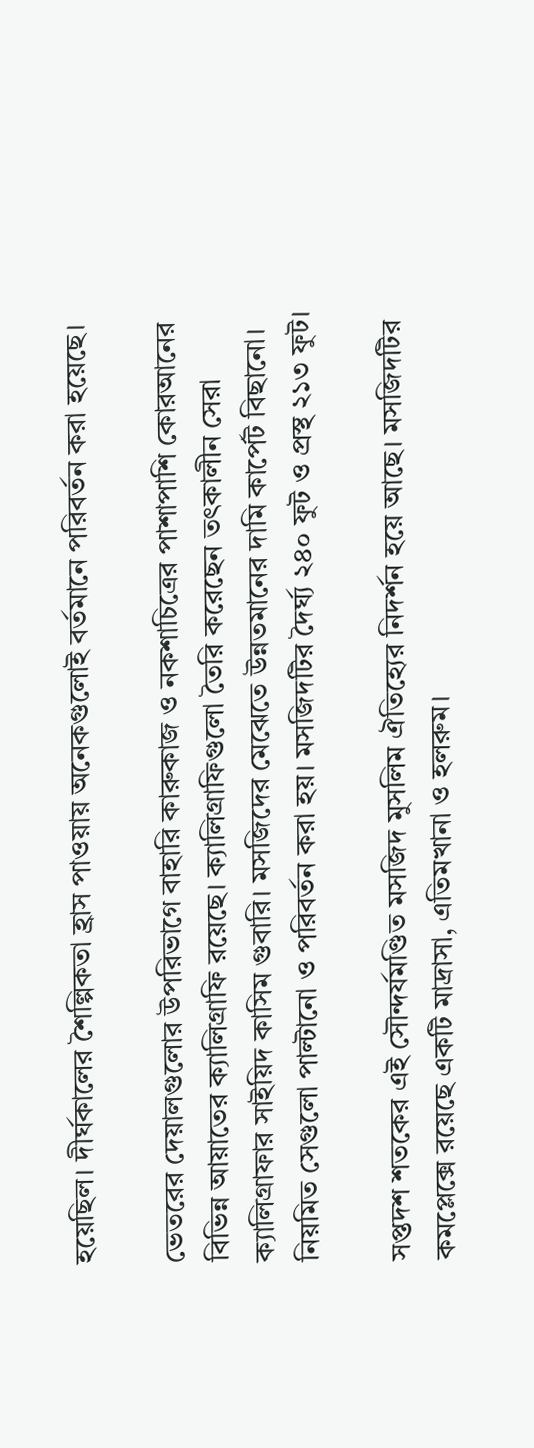হয়েছিল। দীর্ঘকালের শৈল্পিকতা হ্রাস পাওয়ায় অনেকগুলোই বর্তমানে পরিবর্তন করা হয়েছে।

ভেতরের দেয়ালগুলোর উপরিভাগে বাহারি কারুকাজ ও নকশাচিত্রের পাশাপাশি কোরআনের বিভিন্ন আয়াতের ক্যালিগ্রাফি রয়েছে। ক্যালিগ্রাফিগুলো তৈরি করেছেন তৎকালীন সেরা ক্যালিগ্রাফার সাইয়িদ কাসিম গুবারি। মসজিদের মেঝেতে উন্নতমানের দামি কার্পেট বিছানো। নিয়মিত সেগুলো পাল্টানো ও পরিবর্তন করা হয়। মসজিদটির দৈর্ঘ্য ২৪০ ফুট ও প্রস্থ ২১৩ ফুট।

সপ্তদশ শতকের এই সৌন্দর্যমণ্ডিত মসজিদ মুসলিম ঐতিহ্যের নিদর্শন হয়ে আছে। মসজিদটির কমপ্লেক্সে রয়েছে একটি মাদ্রাসা, এতিমখানা ও হলরুম।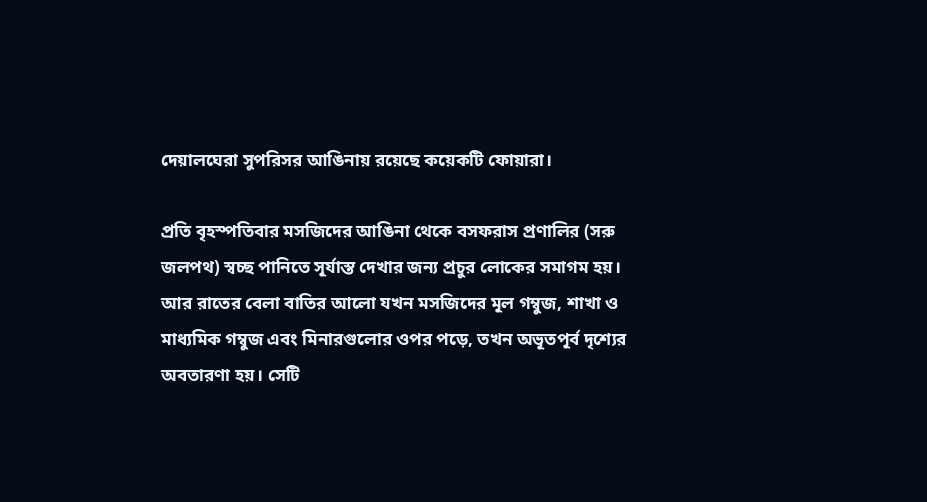দেয়ালঘেরা সুপরিসর আঙিনায় রয়েছে কয়েকটি ফোয়ারা।

প্রতি বৃহস্পতিবার মসজিদের আঙিনা থেকে বসফরাস প্রণালির (সরু জলপথ) স্বচ্ছ পানিতে সূর্যাস্ত দেখার জন্য প্রচুর লোকের সমাগম হয়। আর রাতের বেলা বাতির আলো যখন মসজিদের মূল গম্বুজ, শাখা ও মাধ্যমিক গম্বুজ এবং মিনারগুলোর ওপর পড়ে, তখন অভূতপূর্ব দৃশ্যের অবতারণা হয়। সেটি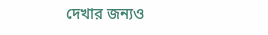দেখার জন্যও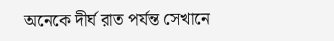অনেকে দীর্ঘ রাত পর্যন্ত সেখানে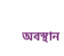অবস্থান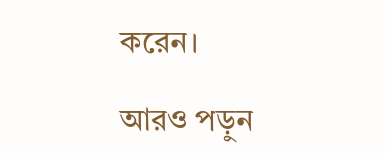করেন।

আরও পড়ুন